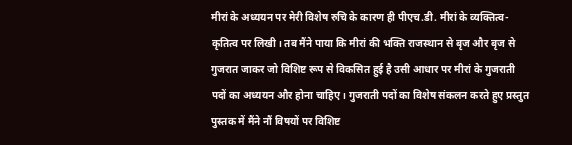मीरां के अध्ययन पर मेरी विशेष रुचि के कारण ही पीएच.डी. मीरां के व्यक्तित्व-कृतित्व पर लिखी। तब मैंने पाया कि मीरां की भक्ति राजस्थान से बृज और बृज से गुजरात जाकर जो विशिष्ट रूप से विकसित हुई है उसी आधार पर मीरां के गुजराती पदों का अध्ययन और होना चाहिए। गुजराती पदों का विशेष संकलन करते हुए प्रस्तुत पुस्तक में मैंने नौं विषयों पर विशिष्ट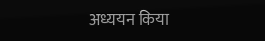अध्ययन किया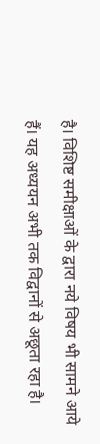है। विशिष्ट समीक्षाओं के द्वारा नये विषय भी सामने आये हैं। यह अध्ययन अभी तक विद्वानों से अछूता रहा है।